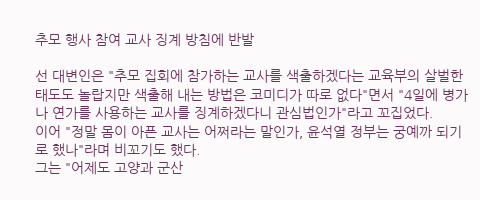추모 행사 참여 교사 징계 방침에 반발

선 대변인은 "추모 집회에 참가하는 교사를 색출하겠다는 교육부의 살벌한 태도도 놀랍지만 색출해 내는 방법은 코미디가 따로 없다"면서 "4일에 병가나 연가를 사용하는 교사를 징계하겠다니 관심법인가"라고 꼬집었다.
이어 "정말 몸이 아픈 교사는 어쩌라는 말인가, 윤석열 정부는 궁예까 되기로 했나"라며 비꼬기도 했다.
그는 "어제도 고양과 군산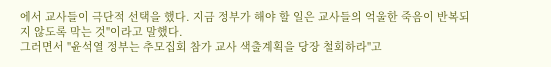에서 교사들이 극단적 선택을 했다. 지금 정부가 해야 할 일은 교사들의 억울한 죽음이 반복되지 않도록 막는 것"이라고 말했다.
그러면서 "윤석열 정부는 추모집회 참가 교사 색출계획을 당장 철회하라"고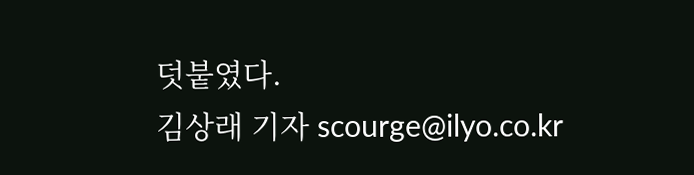덧붙였다.
김상래 기자 scourge@ilyo.co.kr